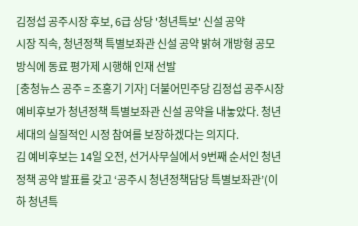김정섭 공주시장 후보, 6급 상당 '청년특보' 신설 공약
시장 직속, 청년정책 특별보좌관 신설 공약 밝혀 개방형 공모 방식에 동료 평가제 시행해 인재 선발
[충청뉴스 공주 = 조홍기 기자] 더불어민주당 김정섭 공주시장 예비후보가 청년정책 특별보좌관 신설 공약을 내놓았다. 청년 세대의 실질적인 시정 참여를 보장하겠다는 의지다.
김 예비후보는 14일 오전, 선거사무실에서 9번째 순서인 청년정책 공약 발표를 갖고 ‘공주시 청년정책담당 특별보좌관’(이하 청년특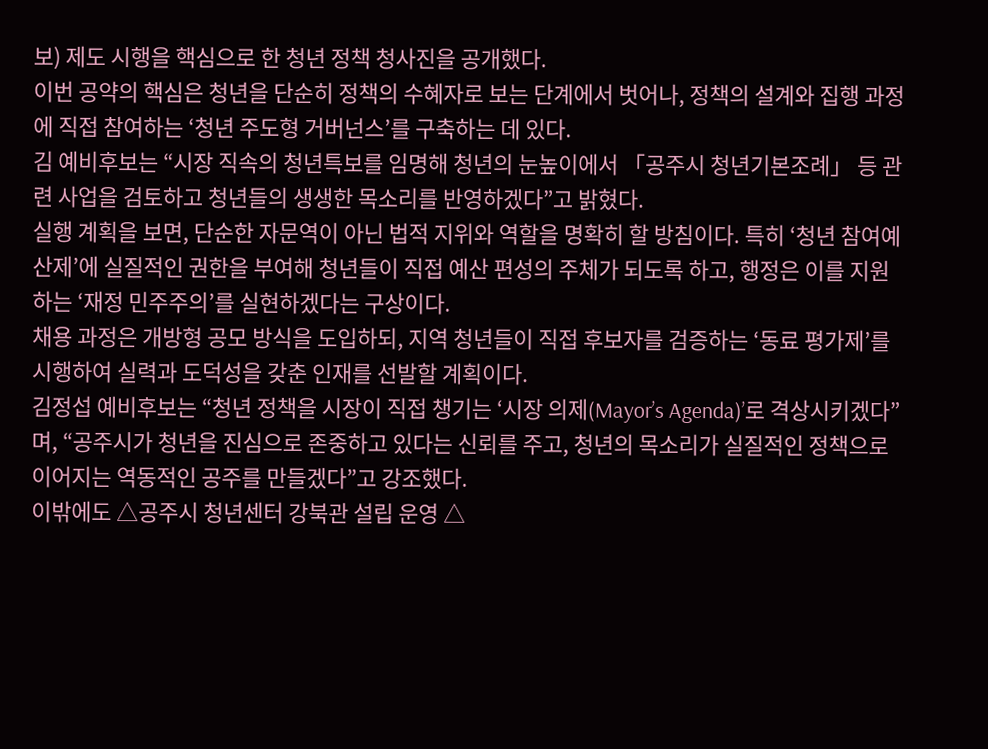보) 제도 시행을 핵심으로 한 청년 정책 청사진을 공개했다.
이번 공약의 핵심은 청년을 단순히 정책의 수혜자로 보는 단계에서 벗어나, 정책의 설계와 집행 과정에 직접 참여하는 ‘청년 주도형 거버넌스’를 구축하는 데 있다.
김 예비후보는 “시장 직속의 청년특보를 임명해 청년의 눈높이에서 「공주시 청년기본조례」 등 관련 사업을 검토하고 청년들의 생생한 목소리를 반영하겠다”고 밝혔다.
실행 계획을 보면, 단순한 자문역이 아닌 법적 지위와 역할을 명확히 할 방침이다. 특히 ‘청년 참여예산제’에 실질적인 권한을 부여해 청년들이 직접 예산 편성의 주체가 되도록 하고, 행정은 이를 지원하는 ‘재정 민주주의’를 실현하겠다는 구상이다.
채용 과정은 개방형 공모 방식을 도입하되, 지역 청년들이 직접 후보자를 검증하는 ‘동료 평가제’를 시행하여 실력과 도덕성을 갖춘 인재를 선발할 계획이다.
김정섭 예비후보는 “청년 정책을 시장이 직접 챙기는 ‘시장 의제(Mayor’s Agenda)’로 격상시키겠다”며, “공주시가 청년을 진심으로 존중하고 있다는 신뢰를 주고, 청년의 목소리가 실질적인 정책으로 이어지는 역동적인 공주를 만들겠다”고 강조했다.
이밖에도 △공주시 청년센터 강북관 설립 운영 △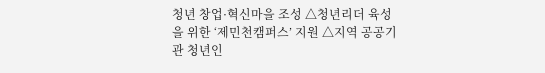청년 창업·혁신마을 조성 △청년리더 육성을 위한 ‘제민천캠퍼스’ 지원 △지역 공공기관 청년인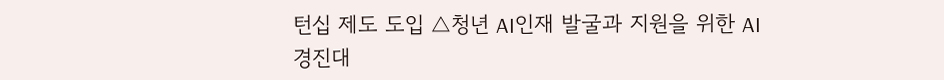턴십 제도 도입 △청년 AI인재 발굴과 지원을 위한 AI 경진대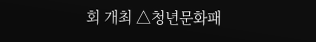회 개최 △청년문화패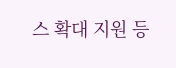스 확대 지원 등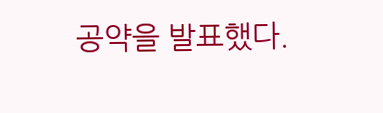공약을 발표했다.